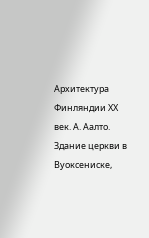Архитектура Финляндии ХХ век. А. Аалто. Здание церкви в Вуоксениске,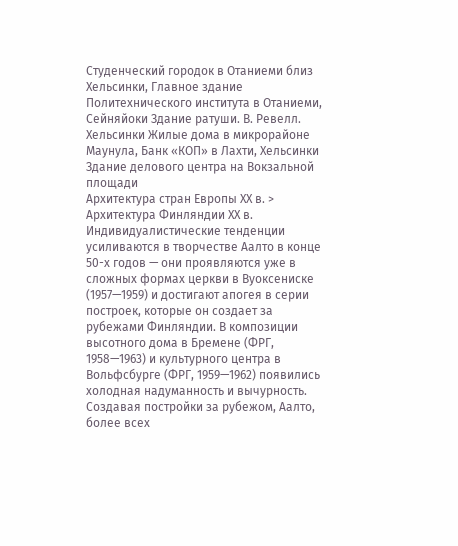Студенческий городок в Отаниеми близ Хельсинки, Главное здание Политехнического института в Отаниеми, Сейняйоки Здание ратуши. В. Ревелл. Хельсинки Жилые дома в микрорайоне Маунула, Банк «КОП» в Лахти, Хельсинки Здание делового центра на Вокзальной площади
Архитектура стран Европы ХХ в. > Архитектура Финляндии ХХ в.
Индивидуалистические тенденции усиливаются в творчестве Аалто в конце 50-х годов — они проявляются уже в сложных формах церкви в Вуоксениске (1957—1959) и достигают апогея в серии построек, которые он создает за рубежами Финляндии. В композиции высотного дома в Бремене (ФРГ, 1958—1963) и культурного центра в Вольфсбурге (ФРГ, 1959—1962) появились холодная надуманность и вычурность. Создавая постройки за рубежом, Аалто, более всех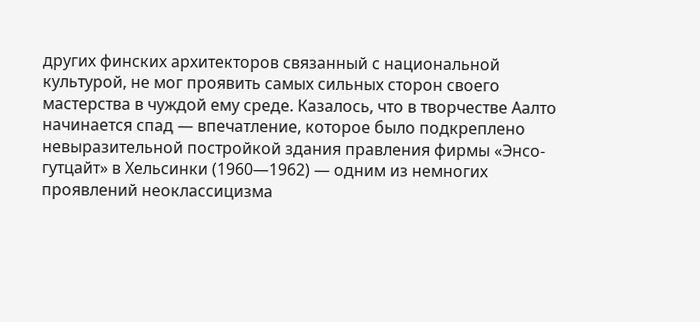других финских архитекторов связанный с национальной культурой, не мог проявить самых сильных сторон своего мастерства в чуждой ему среде. Казалось, что в творчестве Аалто начинается спад — впечатление, которое было подкреплено невыразительной постройкой здания правления фирмы «Энсо-гутцайт» в Хельсинки (1960—1962) — одним из немногих проявлений неоклассицизма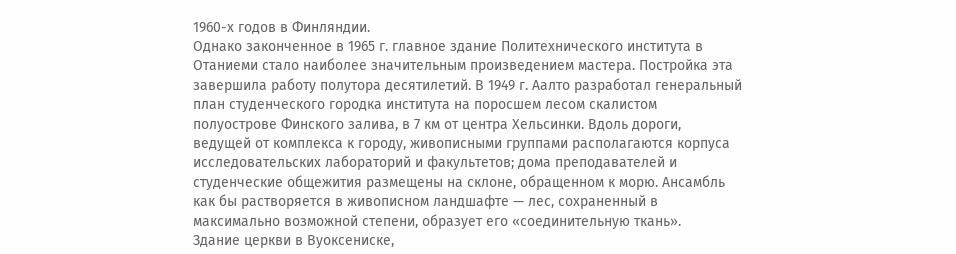1960-х годов в Финляндии.
Однако законченное в 1965 г. главное здание Политехнического института в Отаниеми стало наиболее значительным произведением мастера. Постройка эта завершила работу полутора десятилетий. В 1949 г. Аалто разработал генеральный план студенческого городка института на поросшем лесом скалистом полуострове Финского залива, в 7 км от центра Хельсинки. Вдоль дороги, ведущей от комплекса к городу, живописными группами располагаются корпуса исследовательских лабораторий и факультетов; дома преподавателей и студенческие общежития размещены на склоне, обращенном к морю. Ансамбль как бы растворяется в живописном ландшафте — лес, сохраненный в максимально возможной степени, образует его «соединительную ткань».
Здание церкви в Вуоксениске,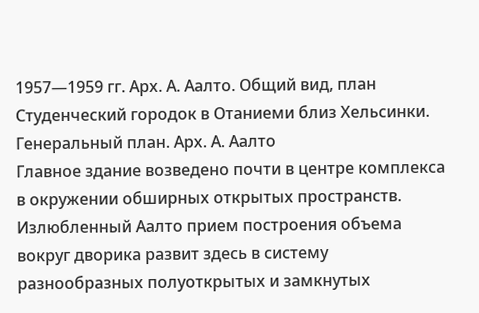1957—1959 гг. Арх. А. Аалто. Общий вид, план
Студенческий городок в Отаниеми близ Хельсинки. Генеральный план. Арх. А. Аалто
Главное здание возведено почти в центре комплекса в окружении обширных открытых пространств. Излюбленный Аалто прием построения объема вокруг дворика развит здесь в систему разнообразных полуоткрытых и замкнутых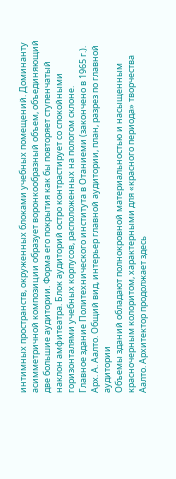интимных пространств, окруженных блоками учебных помещений. Доминанту асимметричной композиции образует воронкообразный объем, объединяющий две большие аудитории. Форма его покрытия как бы повторяет ступенчатый наклон амфитеатра. Блок аудиторий остро контрастирует со спокойными горизонталями учебных корпусов, расположенных на пологом склоне.
Главное здание Политехнического института в Отаниеми (закончено в 1965 г.). Арх. А. Аалто. Общий вид, интерьер главной аудитории, план, разрез по главной аудитории
Объемы зданий обладают полнокровной материальностью и насыщенным красночерным колоритом, характерными для «красного периода» творчества Аалто. Архитектор продолжает здесь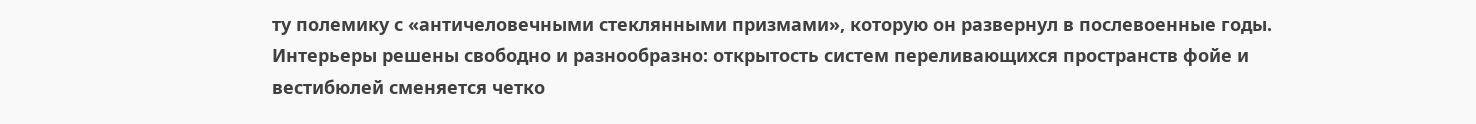ту полемику с «античеловечными стеклянными призмами», которую он развернул в послевоенные годы. Интерьеры решены свободно и разнообразно: открытость систем переливающихся пространств фойе и вестибюлей сменяется четко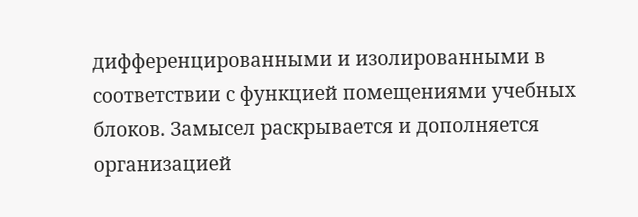дифференцированными и изолированными в соответствии с функцией помещениями учебных блоков. Замысел раскрывается и дополняется организацией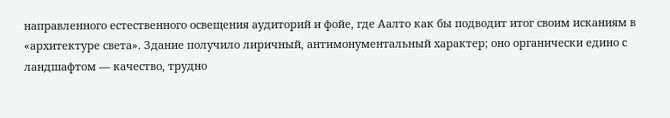направленного естественного освещения аудиторий и фойе, где Аалто как бы подводит итог своим исканиям в «архитектуре света». Здание получило лиричный, антимонументальный характер; оно органически едино с ландшафтом — качество, трудно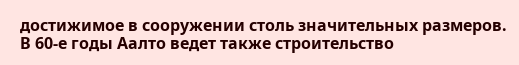достижимое в сооружении столь значительных размеров.
В 60-е годы Аалто ведет также строительство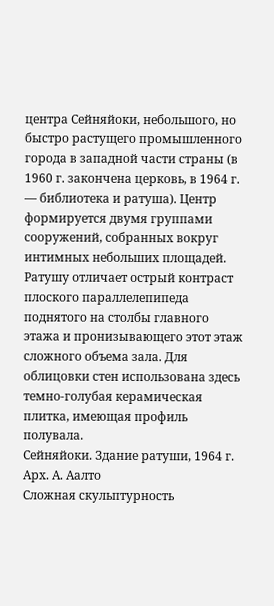центра Сейняйоки, небольшого, но быстро растущего промышленного города в западной части страны (в 1960 г. закончена церковь, в 1964 г. — библиотека и ратуша). Центр формируется двумя группами сооружений, собранных вокруг интимных небольших площадей. Ратушу отличает острый контраст плоского параллелепипеда поднятого на столбы главного этажа и пронизывающего этот этаж сложного объема зала. Для облицовки стен использована здесь темно-голубая керамическая плитка, имеющая профиль полувала.
Сейняйоки. Здание ратуши, 1964 г. Арх. А. Аалто
Сложная скульптурность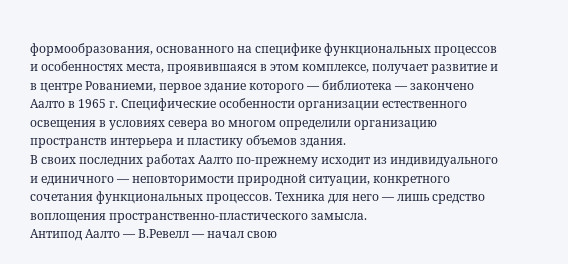формообразования, основанного на специфике функциональных процессов и особенностях места, проявившаяся в этом комплексе, получает развитие и в центре Рованиеми, первое здание которого — библиотека — закончено Аалто в 1965 г. Специфические особенности организации естественного освещения в условиях севера во многом определили организацию пространств интерьера и пластику объемов здания.
В своих последних работах Аалто по-прежнему исходит из индивидуального и единичного — неповторимости природной ситуации, конкретного сочетания функциональных процессов. Техника для него — лишь средство воплощения пространственно-пластического замысла.
Антипод Аалто — В.Ревелл — начал свою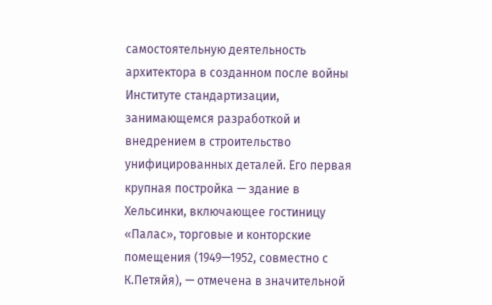самостоятельную деятельность архитектора в созданном после войны Институте стандартизации, занимающемся разработкой и внедрением в строительство унифицированных деталей. Его первая крупная постройка — здание в Хельсинки, включающее гостиницу «Палас», торговые и конторские помещения (1949—1952, совместно с К.Петяйя), — отмечена в значительной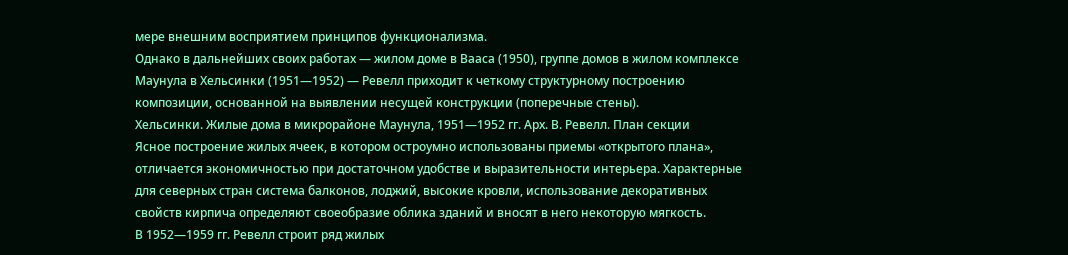мере внешним восприятием принципов функционализма.
Однако в дальнейших своих работах — жилом доме в Вааса (1950), группе домов в жилом комплексе Маунула в Хельсинки (1951—1952) — Ревелл приходит к четкому структурному построению композиции, основанной на выявлении несущей конструкции (поперечные стены).
Хельсинки. Жилые дома в микрорайоне Маунула, 1951—1952 гг. Арх. В. Ревелл. План секции
Ясное построение жилых ячеек, в котором остроумно использованы приемы «открытого плана», отличается экономичностью при достаточном удобстве и выразительности интерьера. Характерные для северных стран система балконов, лоджий, высокие кровли, использование декоративных свойств кирпича определяют своеобразие облика зданий и вносят в него некоторую мягкость.
В 1952—1959 гг. Ревелл строит ряд жилых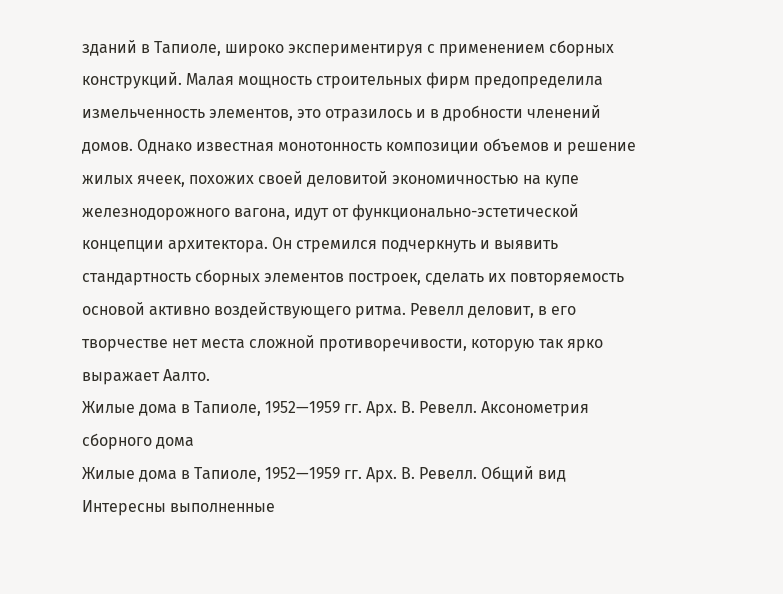зданий в Тапиоле, широко экспериментируя с применением сборных конструкций. Малая мощность строительных фирм предопределила измельченность элементов, это отразилось и в дробности членений домов. Однако известная монотонность композиции объемов и решение жилых ячеек, похожих своей деловитой экономичностью на купе железнодорожного вагона, идут от функционально-эстетической концепции архитектора. Он стремился подчеркнуть и выявить стандартность сборных элементов построек, сделать их повторяемость основой активно воздействующего ритма. Ревелл деловит, в его творчестве нет места сложной противоречивости, которую так ярко выражает Аалто.
Жилые дома в Тапиоле, 1952—1959 гг. Арх. В. Ревелл. Аксонометрия сборного дома
Жилые дома в Тапиоле, 1952—1959 гг. Арх. В. Ревелл. Общий вид
Интересны выполненные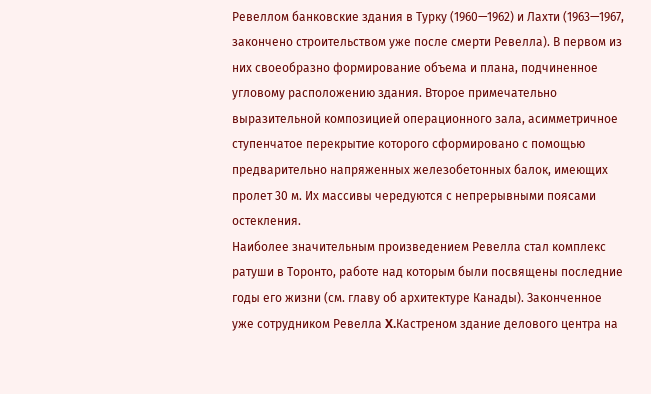Ревеллом банковские здания в Турку (1960—1962) и Лахти (1963—1967, закончено строительством уже после смерти Ревелла). В первом из них своеобразно формирование объема и плана, подчиненное угловому расположению здания. Второе примечательно выразительной композицией операционного зала, асимметричное ступенчатое перекрытие которого сформировано с помощью предварительно напряженных железобетонных балок, имеющих пролет 30 м. Их массивы чередуются с непрерывными поясами остекления.
Наиболее значительным произведением Ревелла стал комплекс ратуши в Торонто, работе над которым были посвящены последние годы его жизни (см. главу об архитектуре Канады). Законченное уже сотрудником Ревелла X.Кастреном здание делового центра на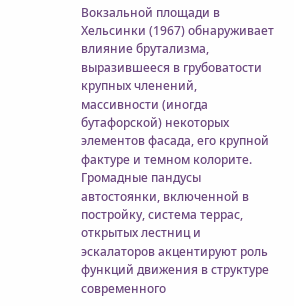Вокзальной площади в Хельсинки (1967) обнаруживает влияние брутализма, выразившееся в грубоватости крупных членений, массивности (иногда бутафорской) некоторых элементов фасада, его крупной фактуре и темном колорите. Громадные пандусы автостоянки, включенной в постройку, система террас, открытых лестниц и эскалаторов акцентируют роль функций движения в структуре современного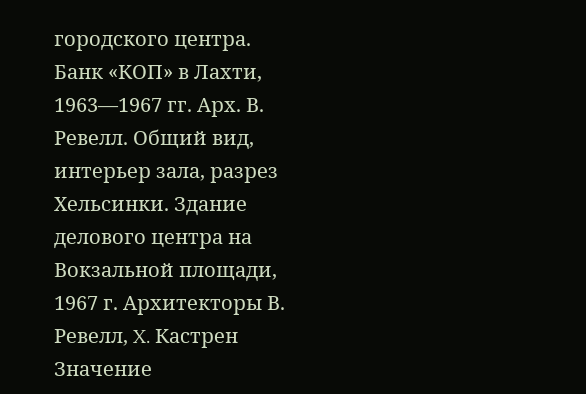городского центра.
Банк «КОП» в Лахти, 1963—1967 гг. Арх. В. Ревелл. Общий вид, интерьер зала, разрез
Хельсинки. Здание делового центра на Вокзальной площади, 1967 г. Архитекторы В. Ревелл, X. Кастрен
Значение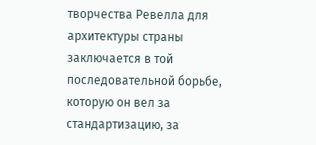творчества Ревелла для архитектуры страны заключается в той последовательной борьбе, которую он вел за стандартизацию, за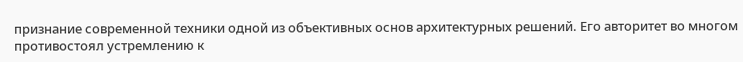признание современной техники одной из объективных основ архитектурных решений. Его авторитет во многом противостоял устремлению к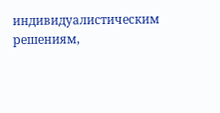индивидуалистическим решениям,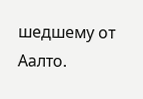шедшему от Аалто.